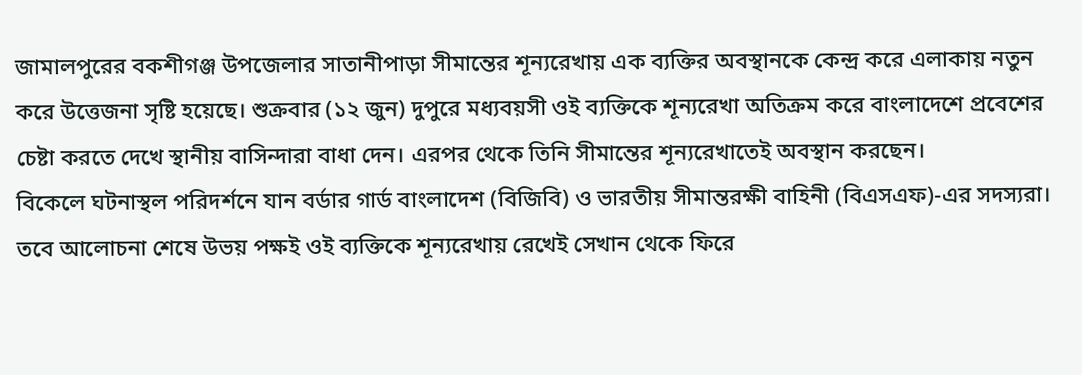জামালপুরের বকশীগঞ্জ উপজেলার সাতানীপাড়া সীমান্তের শূন্যরেখায় এক ব্যক্তির অবস্থানকে কেন্দ্র করে এলাকায় নতুন করে উত্তেজনা সৃষ্টি হয়েছে। শুক্রবার (১২ জুন) দুপুরে মধ্যবয়সী ওই ব্যক্তিকে শূন্যরেখা অতিক্রম করে বাংলাদেশে প্রবেশের চেষ্টা করতে দেখে স্থানীয় বাসিন্দারা বাধা দেন। এরপর থেকে তিনি সীমান্তের শূন্যরেখাতেই অবস্থান করছেন।
বিকেলে ঘটনাস্থল পরিদর্শনে যান বর্ডার গার্ড বাংলাদেশ (বিজিবি) ও ভারতীয় সীমান্তরক্ষী বাহিনী (বিএসএফ)-এর সদস্যরা। তবে আলোচনা শেষে উভয় পক্ষই ওই ব্যক্তিকে শূন্যরেখায় রেখেই সেখান থেকে ফিরে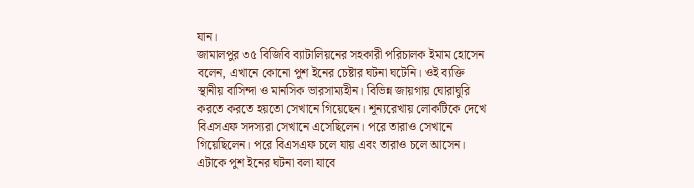যান।
জামালপুর ৩৫ বিজিবি ব্যাটালিয়নের সহকারী পরিচালক ইমাম হোসেন বলেন, এখানে কোনো পুশ ইনের চেষ্টার ঘটনা ঘটেনি। ওই ব্যক্তি স্থানীয় বাসিন্দা ও মানসিক ভারসাম্যহীন। বিভিন্ন জায়গায় ঘোরাঘুরি করতে করতে হয়তো সেখানে গিয়েছেন। শূন্যরেখায় লোকটিকে দেখে বিএসএফ সদস্যরা সেখানে এসেছিলেন। পরে তারাও সেখানে গিয়েছিলেন। পরে বিএসএফ চলে যায় এবং তারাও চলে আসেন। এটাকে পুশ ইনের ঘটনা বলা যাবে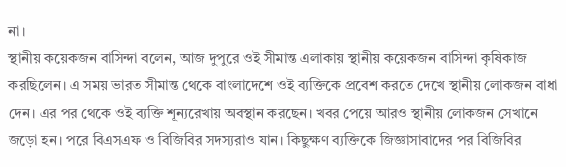না।
স্থানীয় কয়েকজন বাসিন্দা বলেন, আজ দুপুরে ওই সীমান্ত এলাকায় স্থানীয় কয়েকজন বাসিন্দা কৃষিকাজ করছিলেন। এ সময় ভারত সীমান্ত থেকে বাংলাদেশে ওই ব্যক্তিকে প্রবেশ করতে দেখে স্থানীয় লোকজন বাধা দেন। এর পর থেকে ওই ব্যক্তি শূন্যরেখায় অবস্থান করছেন। খবর পেয়ে আরও স্থানীয় লোকজন সেখানে জড়ো হন। পরে বিএসএফ ও বিজিবির সদস্যরাও যান। কিছুক্ষণ ব্যক্তিকে জিজ্ঞাসাবাদের পর বিজিবির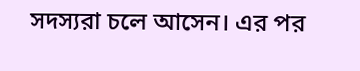সদস্যরা চলে আসেন। এর পর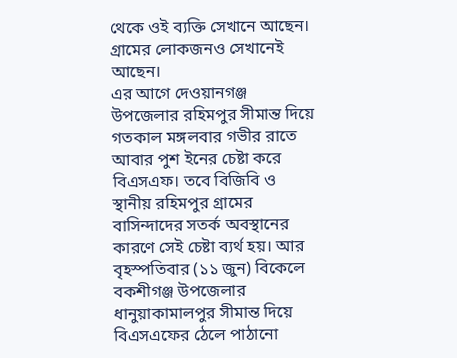থেকে ওই ব্যক্তি সেখানে আছেন। গ্রামের লোকজনও সেখানেই আছেন।
এর আগে দেওয়ানগঞ্জ উপজেলার রহিমপুর সীমান্ত দিয়ে গতকাল মঙ্গলবার গভীর রাতে আবার পুশ ইনের চেষ্টা করে বিএসএফ। তবে বিজিবি ও স্থানীয় রহিমপুর গ্রামের বাসিন্দাদের সতর্ক অবস্থানের কারণে সেই চেষ্টা ব্যর্থ হয়। আর বৃহস্পতিবার (১১ জুন) বিকেলে বকশীগঞ্জ উপজেলার ধানুয়াকামালপুর সীমান্ত দিয়ে বিএসএফের ঠেলে পাঠানো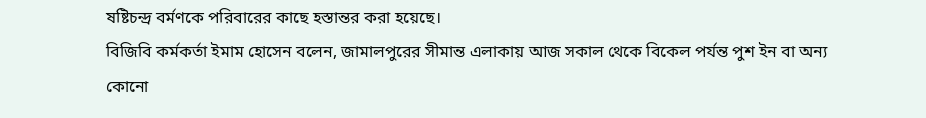ষষ্টিচন্দ্র বর্মণকে পরিবারের কাছে হস্তান্তর করা হয়েছে।
বিজিবি কর্মকর্তা ইমাম হোসেন বলেন, জামালপুরের সীমান্ত এলাকায় আজ সকাল থেকে বিকেল পর্যন্ত পুশ ইন বা অন্য কোনো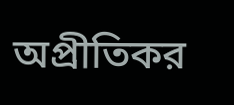অপ্রীতিকর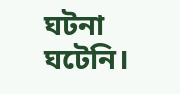ঘটনা ঘটেনি।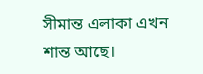সীমান্ত এলাকা এখন শান্ত আছে।